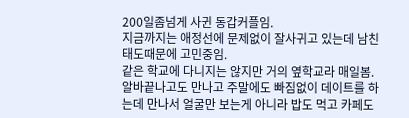200일좀넘게 사귄 동갑커플임.
지금까지는 애정선에 문제없이 잘사귀고 있는데 남친태도때문에 고민중임.
같은 학교에 다니지는 않지만 거의 옆학교라 매일봄. 알바끝나고도 만나고 주말에도 빠짐없이 데이트를 하는데 만나서 얼굴만 보는게 아니라 밥도 먹고 카페도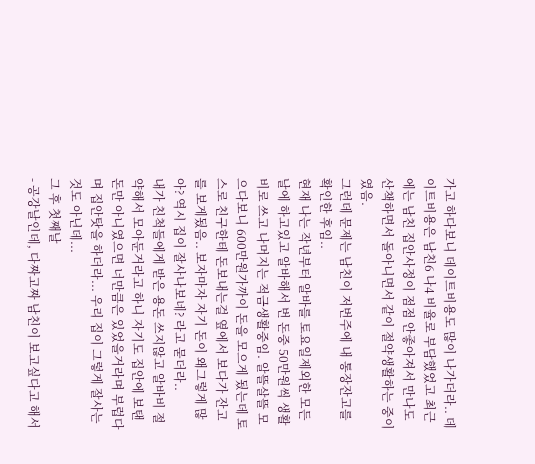가고 하다보니 데이트비용도 많이 나가더라.. 데이트비용은 남친6 나4 비율로 부담했었고 최근에는 남친 집안사정이 점점 안좋아져서 만나도 산책하면서 돌아니면서 같이 절약생활하는 중이였음.
그런데 문제는 남친이 저번주에 내 통장잔고를 확인한 후임..
현재 나는 작년부터 알바를 토요일제외한 모든날에 하고있고 알바해서 번 돈중 50만원씩 생활비로 쓰고 나머지는 적금생활중임. 알뜰살뜰 모으다보니 600만원가까이 돈을 모으게 됬는데 토스로 친구한테 돈보내는걸 옆에서 보다가 잔고를 보게됬음.. 보자마자 자기 돈이 왜그렇게 많아? 역시 집이 잘사나보네? 라고 묻더라..
내가 친척들에게 받은 용돈 쓰지않고 알바비 절약해서 모아둔거라고 하니 자기도 집안에 보탠 돈만 아니였으면 너만큼은 있었을거라며 부럽다며 집안탓을 하더라... 우리 집이 그렇게 잘사는것도 아닌데...
그 후 첫째날
- 공강날인데, 다짜고짜 남친이 보고싶다고 해서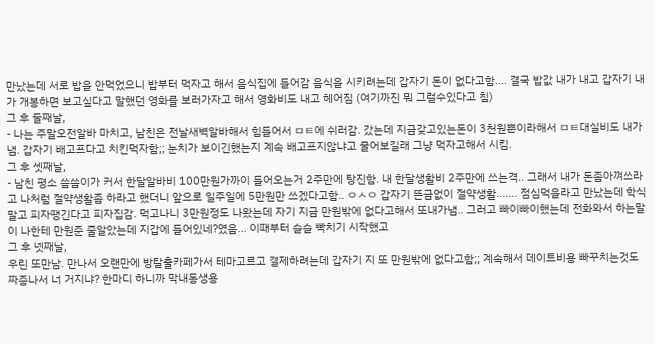만났는데 서로 밥을 안먹었으니 밥부터 먹자고 해서 음식집에 들어감 음식을 시키려는데 갑자기 돈이 없다고함.... 결국 밥값 내가 내고 갑자기 내가 개봉하면 보고싶다고 말했던 영화를 보러가자고 해서 영화비도 내고 헤어짐 (여기까진 뭐 그럴수있다고 침)
그 후 둘째날,
- 나는 주말오전알바 마치고, 남친은 전날새벽알바해서 힘들어서 ㅁㅌ에 쉬러감. 갔는데 지금갖고있는돈이 3천원뿐이라해서 ㅁㅌ대실비도 내가 냄. 갑자기 배고프다고 치킨먹자함;; 눈치가 보이긴했는지 계속 배고프지않냐고 물어보길래 그냥 먹자고해서 시킴.
그 후 셋째날,
- 남친 평소 씀씀이가 커서 한달알바비 100만원가까이 들어오는거 2주만에 탕진함. 내 한달생활비 2주만에 쓰는격.. 그래서 내가 돈좀아껴쓰라고 나처럼 절약생활좀 하라고 했더니 앞으로 일주일에 5만원만 쓰겠다고함.. ㅇㅅㅇ 갑자기 뜬금없이 절약생활....... 점심먹을라고 만났는데 학식말고 피자땡긴다고 피자집감. 먹고나니 3만원정도 나왔는데 자기 지금 만원밖에 없다고해서 또내가냄.. 그러고 빠이빠이했는데 전화와서 하는말이 나한테 만원준 줄알았는데 지갑에 들어있네?였음... 이때부터 슬슬 빡치기 시작했고
그 후 넷째날,
우린 또만남. 만나서 오랜만에 방탈출카페가서 테마고르고 결제하려는데 갑자기 지 또 만원밖에 없다고함;; 계속해서 데이트비용 빠꾸치는것도 짜증나서 너 거지냐? 한마디 하니까 막내동생용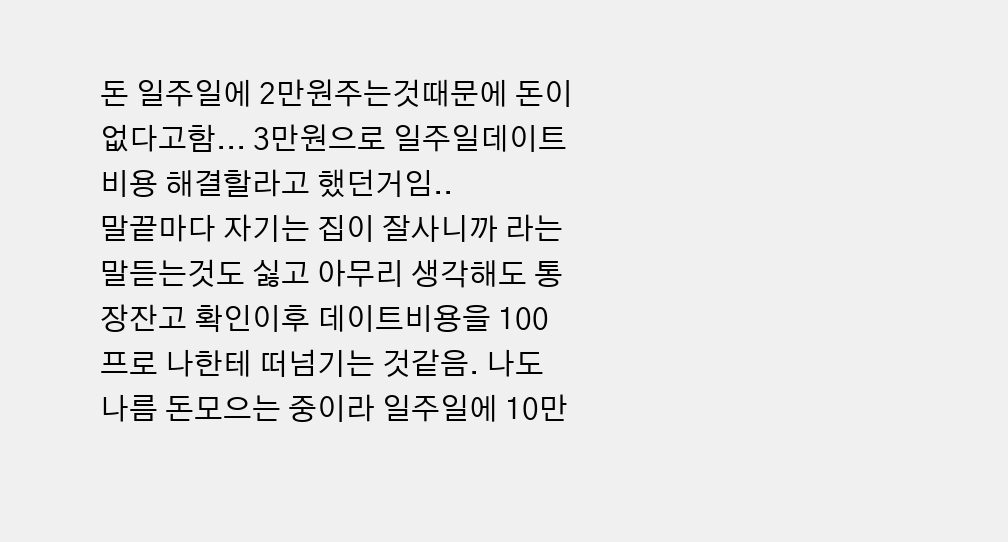돈 일주일에 2만원주는것때문에 돈이 없다고함... 3만원으로 일주일데이트비용 해결할라고 했던거임..
말끝마다 자기는 집이 잘사니까 라는 말듣는것도 싫고 아무리 생각해도 통장잔고 확인이후 데이트비용을 100프로 나한테 떠넘기는 것같음. 나도 나름 돈모으는 중이라 일주일에 10만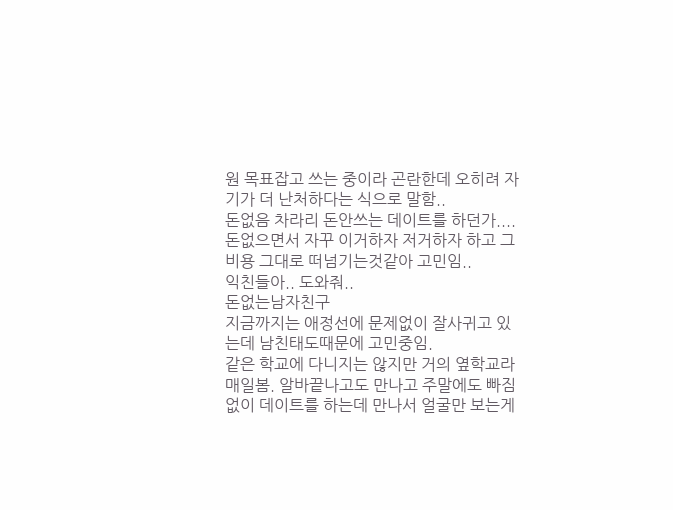원 목표잡고 쓰는 중이라 곤란한데 오히려 자기가 더 난처하다는 식으로 말함..
돈없음 차라리 돈안쓰는 데이트를 하던가....
돈없으면서 자꾸 이거하자 저거하자 하고 그 비용 그대로 떠넘기는것같아 고민임..
익친들아.. 도와줘..
돈없는남자친구
지금까지는 애정선에 문제없이 잘사귀고 있는데 남친태도때문에 고민중임.
같은 학교에 다니지는 않지만 거의 옆학교라 매일봄. 알바끝나고도 만나고 주말에도 빠짐없이 데이트를 하는데 만나서 얼굴만 보는게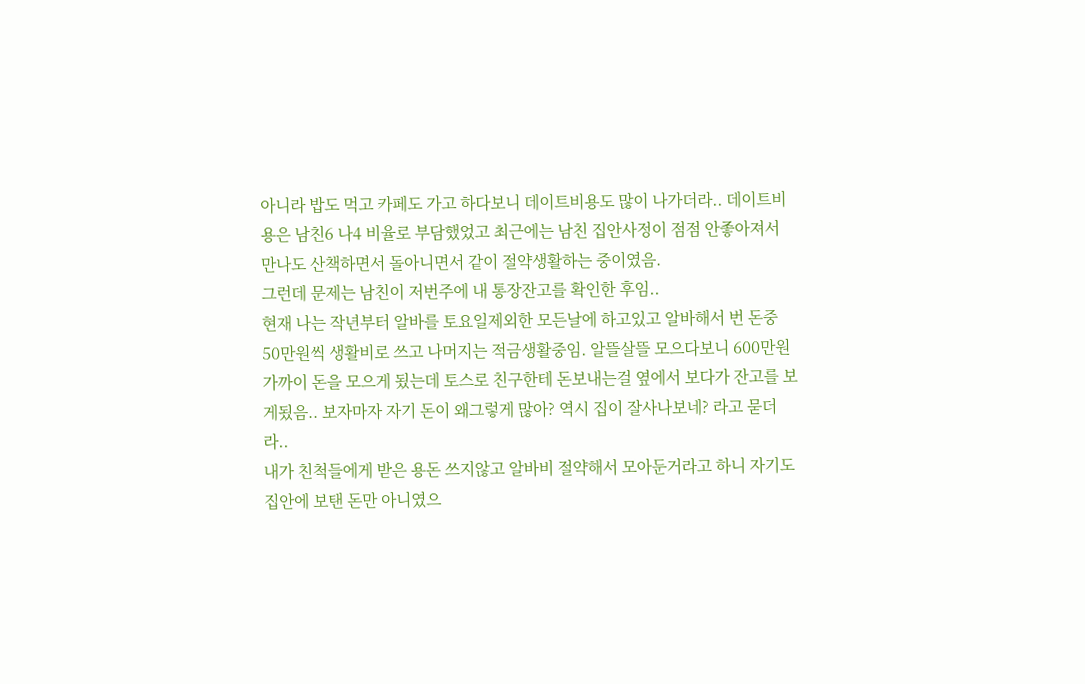아니라 밥도 먹고 카페도 가고 하다보니 데이트비용도 많이 나가더라.. 데이트비용은 남친6 나4 비율로 부담했었고 최근에는 남친 집안사정이 점점 안좋아져서 만나도 산책하면서 돌아니면서 같이 절약생활하는 중이였음.
그런데 문제는 남친이 저번주에 내 통장잔고를 확인한 후임..
현재 나는 작년부터 알바를 토요일제외한 모든날에 하고있고 알바해서 번 돈중 50만원씩 생활비로 쓰고 나머지는 적금생활중임. 알뜰살뜰 모으다보니 600만원가까이 돈을 모으게 됬는데 토스로 친구한테 돈보내는걸 옆에서 보다가 잔고를 보게됬음.. 보자마자 자기 돈이 왜그렇게 많아? 역시 집이 잘사나보네? 라고 묻더라..
내가 친척들에게 받은 용돈 쓰지않고 알바비 절약해서 모아둔거라고 하니 자기도 집안에 보탠 돈만 아니였으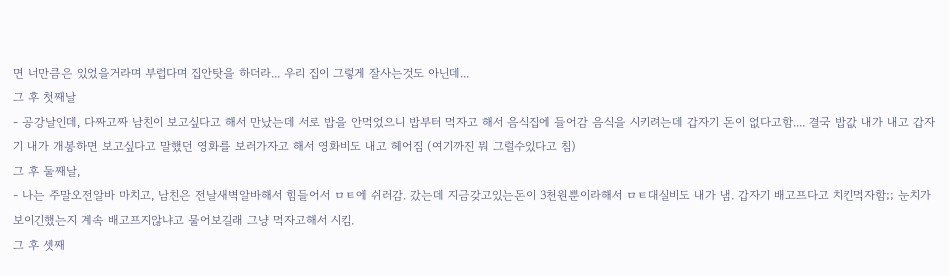면 너만큼은 있었을거라며 부럽다며 집안탓을 하더라... 우리 집이 그렇게 잘사는것도 아닌데...
그 후 첫째날
- 공강날인데, 다짜고짜 남친이 보고싶다고 해서 만났는데 서로 밥을 안먹었으니 밥부터 먹자고 해서 음식집에 들어감 음식을 시키려는데 갑자기 돈이 없다고함.... 결국 밥값 내가 내고 갑자기 내가 개봉하면 보고싶다고 말했던 영화를 보러가자고 해서 영화비도 내고 헤어짐 (여기까진 뭐 그럴수있다고 침)
그 후 둘째날,
- 나는 주말오전알바 마치고, 남친은 전날새벽알바해서 힘들어서 ㅁㅌ에 쉬러감. 갔는데 지금갖고있는돈이 3천원뿐이라해서 ㅁㅌ대실비도 내가 냄. 갑자기 배고프다고 치킨먹자함;; 눈치가 보이긴했는지 계속 배고프지않냐고 물어보길래 그냥 먹자고해서 시킴.
그 후 셋째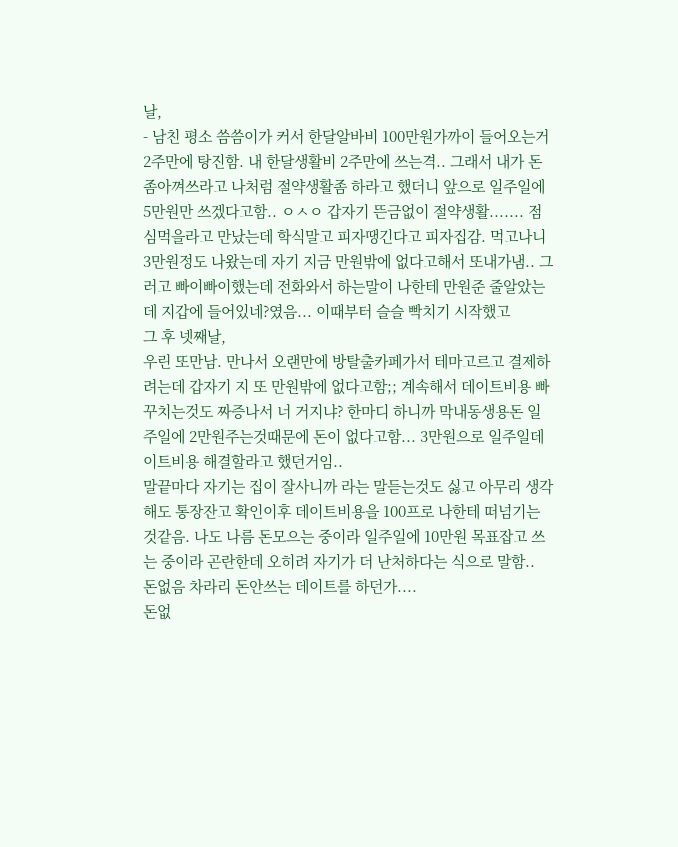날,
- 남친 평소 씀씀이가 커서 한달알바비 100만원가까이 들어오는거 2주만에 탕진함. 내 한달생활비 2주만에 쓰는격.. 그래서 내가 돈좀아껴쓰라고 나처럼 절약생활좀 하라고 했더니 앞으로 일주일에 5만원만 쓰겠다고함.. ㅇㅅㅇ 갑자기 뜬금없이 절약생활....... 점심먹을라고 만났는데 학식말고 피자땡긴다고 피자집감. 먹고나니 3만원정도 나왔는데 자기 지금 만원밖에 없다고해서 또내가냄.. 그러고 빠이빠이했는데 전화와서 하는말이 나한테 만원준 줄알았는데 지갑에 들어있네?였음... 이때부터 슬슬 빡치기 시작했고
그 후 넷째날,
우린 또만남. 만나서 오랜만에 방탈출카페가서 테마고르고 결제하려는데 갑자기 지 또 만원밖에 없다고함;; 계속해서 데이트비용 빠꾸치는것도 짜증나서 너 거지냐? 한마디 하니까 막내동생용돈 일주일에 2만원주는것때문에 돈이 없다고함... 3만원으로 일주일데이트비용 해결할라고 했던거임..
말끝마다 자기는 집이 잘사니까 라는 말듣는것도 싫고 아무리 생각해도 통장잔고 확인이후 데이트비용을 100프로 나한테 떠넘기는 것같음. 나도 나름 돈모으는 중이라 일주일에 10만원 목표잡고 쓰는 중이라 곤란한데 오히려 자기가 더 난처하다는 식으로 말함..
돈없음 차라리 돈안쓰는 데이트를 하던가....
돈없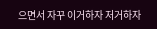으면서 자꾸 이거하자 저거하자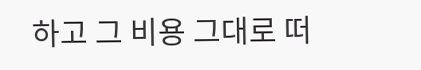하고 그 비용 그대로 떠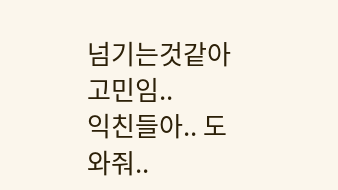넘기는것같아 고민임..
익친들아.. 도와줘..